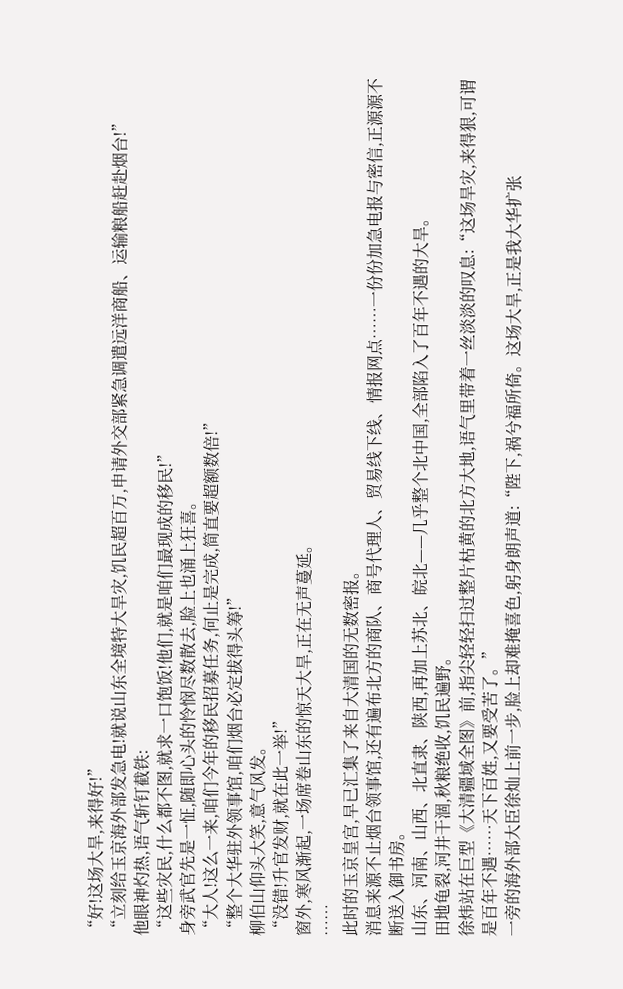“好!这场大旱,来得好!”
“立刻给玉京海外部发急电!就说山东全境特大旱灾,饥民超百万,申请外交部紧急调遣远洋商船、运输粮船赶赴烟台!”
他眼神灼热,语气斩钉截铁:
“这些灾民,什么都不图,就求一口饱饭!他们,就是咱们最现成的移民!”
身旁武官先是一怔,随即心头的怜悯尽数散去,脸上也涌上狂喜。
“大人!这么一来,咱们今年的移民招募任务,何止是完成,简直要超额数倍!”
“整个大华驻外领事馆,咱们烟台必定拔得头筹!”
柳伯山仰头大笑,意气风发。
“没错!升官发财,就在此一举!”
窗外,寒风渐起,一场席卷山东的惊天大旱,正在无声蔓延。
……
此时的玉京皇宫,早已汇集了来自大清国的无数密报。
消息来源不止烟台领事馆,还有遍布北方的商队、商号代理人、贸易线下线、情报网点……一份份加急电报与密信,正源源不断送入御书房。
山东、河南、山西、北直隶、陕西,再加上苏北、皖北——几乎整个北中国,全部陷入了百年不遇的大旱。
田地龟裂,河井干涸,秋粮绝收,饥民遍野。
徐炜站在巨型《大清疆域全图》前,指尖轻轻扫过整片枯黄的北方大地,语气里带着一丝淡淡的叹息:“这场旱灾,来得狠,可谓是百年不遇……天下百姓,又要受苦了。”
一旁的海外部大臣徐灿上前一步,脸上却难掩喜色,躬身朗声道:“陛下,祸兮福所倚。这场大旱,正是我大华扩张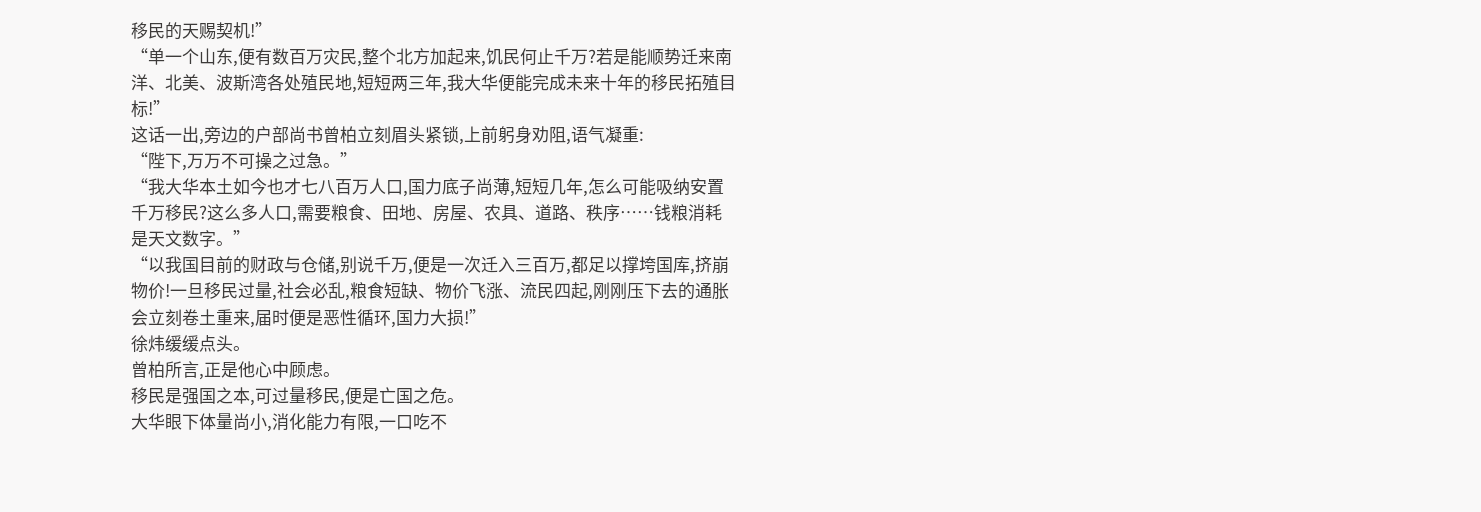移民的天赐契机!”
“单一个山东,便有数百万灾民,整个北方加起来,饥民何止千万?若是能顺势迁来南洋、北美、波斯湾各处殖民地,短短两三年,我大华便能完成未来十年的移民拓殖目标!”
这话一出,旁边的户部尚书曾柏立刻眉头紧锁,上前躬身劝阻,语气凝重:
“陛下,万万不可操之过急。”
“我大华本土如今也才七八百万人口,国力底子尚薄,短短几年,怎么可能吸纳安置千万移民?这么多人口,需要粮食、田地、房屋、农具、道路、秩序……钱粮消耗是天文数字。”
“以我国目前的财政与仓储,别说千万,便是一次迁入三百万,都足以撑垮国库,挤崩物价!一旦移民过量,社会必乱,粮食短缺、物价飞涨、流民四起,刚刚压下去的通胀会立刻卷土重来,届时便是恶性循环,国力大损!”
徐炜缓缓点头。
曾柏所言,正是他心中顾虑。
移民是强国之本,可过量移民,便是亡国之危。
大华眼下体量尚小,消化能力有限,一口吃不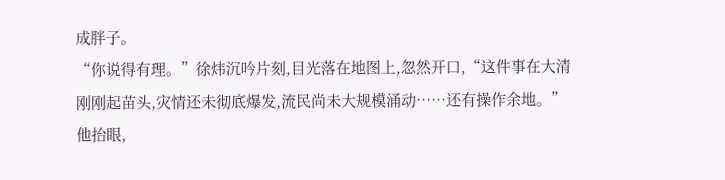成胖子。
“你说得有理。”徐炜沉吟片刻,目光落在地图上,忽然开口,“这件事在大清刚刚起苗头,灾情还未彻底爆发,流民尚未大规模涌动……还有操作余地。”
他抬眼,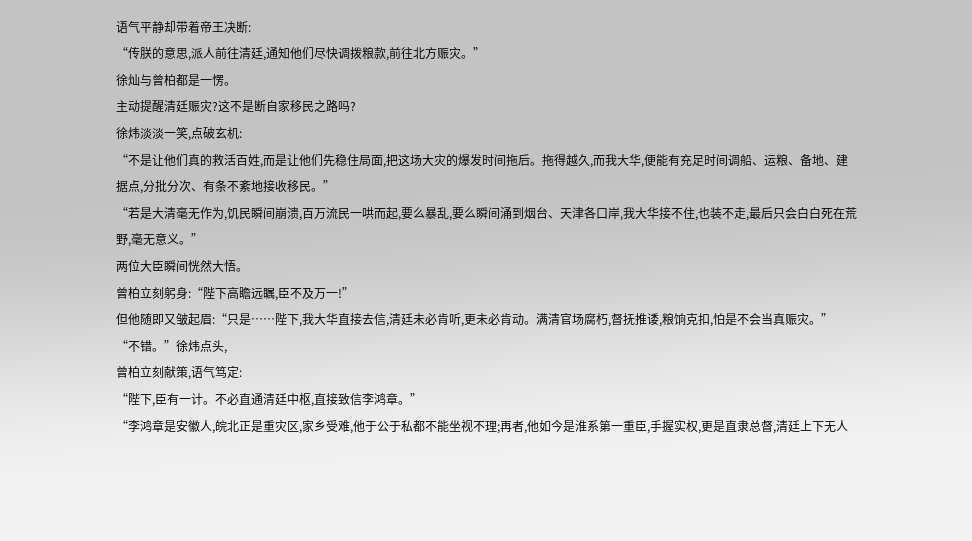语气平静却带着帝王决断:
“传朕的意思,派人前往清廷,通知他们尽快调拨粮款,前往北方赈灾。”
徐灿与曾柏都是一愣。
主动提醒清廷赈灾?这不是断自家移民之路吗?
徐炜淡淡一笑,点破玄机:
“不是让他们真的救活百姓,而是让他们先稳住局面,把这场大灾的爆发时间拖后。拖得越久,而我大华,便能有充足时间调船、运粮、备地、建据点,分批分次、有条不紊地接收移民。”
“若是大清毫无作为,饥民瞬间崩溃,百万流民一哄而起,要么暴乱,要么瞬间涌到烟台、天津各口岸,我大华接不住,也装不走,最后只会白白死在荒野,毫无意义。”
两位大臣瞬间恍然大悟。
曾柏立刻躬身:“陛下高瞻远瞩,臣不及万一!”
但他随即又皱起眉:“只是……陛下,我大华直接去信,清廷未必肯听,更未必肯动。满清官场腐朽,督抚推诿,粮饷克扣,怕是不会当真赈灾。”
“不错。”徐炜点头,
曾柏立刻献策,语气笃定:
“陛下,臣有一计。不必直通清廷中枢,直接致信李鸿章。”
“李鸿章是安徽人,皖北正是重灾区,家乡受难,他于公于私都不能坐视不理;再者,他如今是淮系第一重臣,手握实权,更是直隶总督,清廷上下无人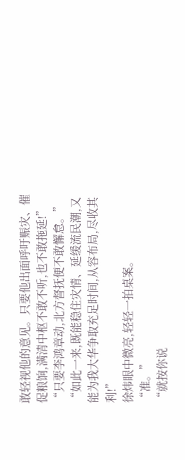敢轻视他的意见。只要他出面呼吁赈灾、催促粮饷,满清中枢不敢不听,也不敢拖延!”
“只要李鸿章动,北方督抚便不敢懈怠。”
“如此一来,既能稳住灾情、延缓流民潮,又能为我大华争取充足时间,从容布局,尽收其利!”
徐炜眼中微亮,轻轻一拍桌案。
“准。”
“就按你说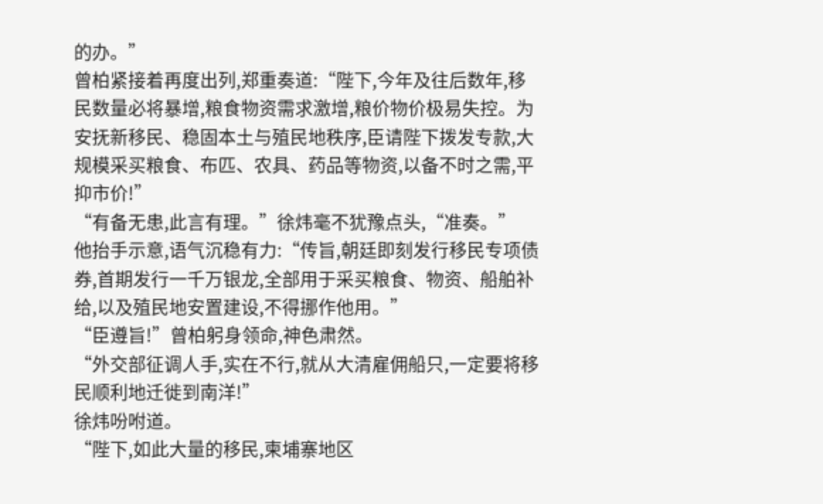的办。”
曾柏紧接着再度出列,郑重奏道:“陛下,今年及往后数年,移民数量必将暴增,粮食物资需求激增,粮价物价极易失控。为安抚新移民、稳固本土与殖民地秩序,臣请陛下拨发专款,大规模采买粮食、布匹、农具、药品等物资,以备不时之需,平抑市价!”
“有备无患,此言有理。”徐炜毫不犹豫点头,“准奏。”
他抬手示意,语气沉稳有力:“传旨,朝廷即刻发行移民专项债券,首期发行一千万银龙,全部用于采买粮食、物资、船舶补给,以及殖民地安置建设,不得挪作他用。”
“臣遵旨!”曾柏躬身领命,神色肃然。
“外交部征调人手,实在不行,就从大清雇佣船只,一定要将移民顺利地迁徙到南洋!”
徐炜吩咐道。
“陛下,如此大量的移民,柬埔寨地区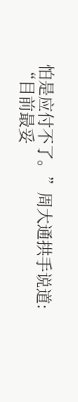怕是应付不了。”周大通拱手说道:
“目前最妥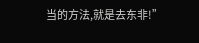当的方法,就是去东非!”